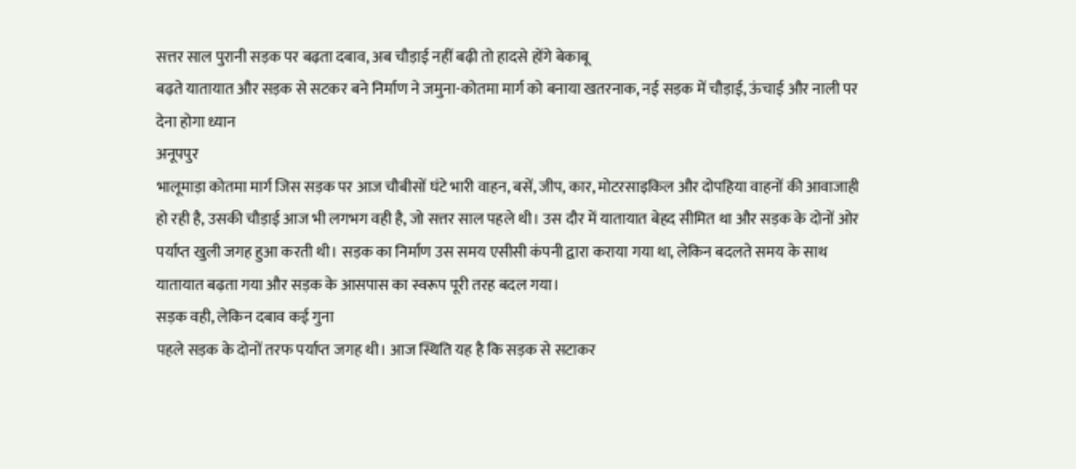सत्तर साल पुरानी सड़क पर बढ़ता दबाव, अब चौड़ाई नहीं बढ़ी तो हादसे होंगे बेकाबू
बढ़ते यातायात और सड़क से सटकर बने निर्माण ने जमुना-कोतमा मार्ग को बनाया खतरनाक, नई सड़क में चौड़ाई, ऊंचाई और नाली पर देना होगा ध्यान
अनूपपुर
भालूमाड़ा कोतमा मार्ग जिस सड़क पर आज चौबीसों घंटे भारी वाहन, बसें, जीप, कार, मोटरसाइकिल और दोपहिया वाहनों की आवाजाही हो रही है, उसकी चौड़ाई आज भी लगभग वही है, जो सत्तर साल पहले थी। उस दौर में यातायात बेहद सीमित था और सड़क के दोनों ओर पर्याप्त खुली जगह हुआ करती थी। सड़क का निर्माण उस समय एसीसी कंपनी द्वारा कराया गया था, लेकिन बदलते समय के साथ यातायात बढ़ता गया और सड़क के आसपास का स्वरूप पूरी तरह बदल गया।
सड़क वही, लेकिन दबाव कई गुना
पहले सड़क के दोनों तरफ पर्याप्त जगह थी। आज स्थिति यह है कि सड़क से सटाकर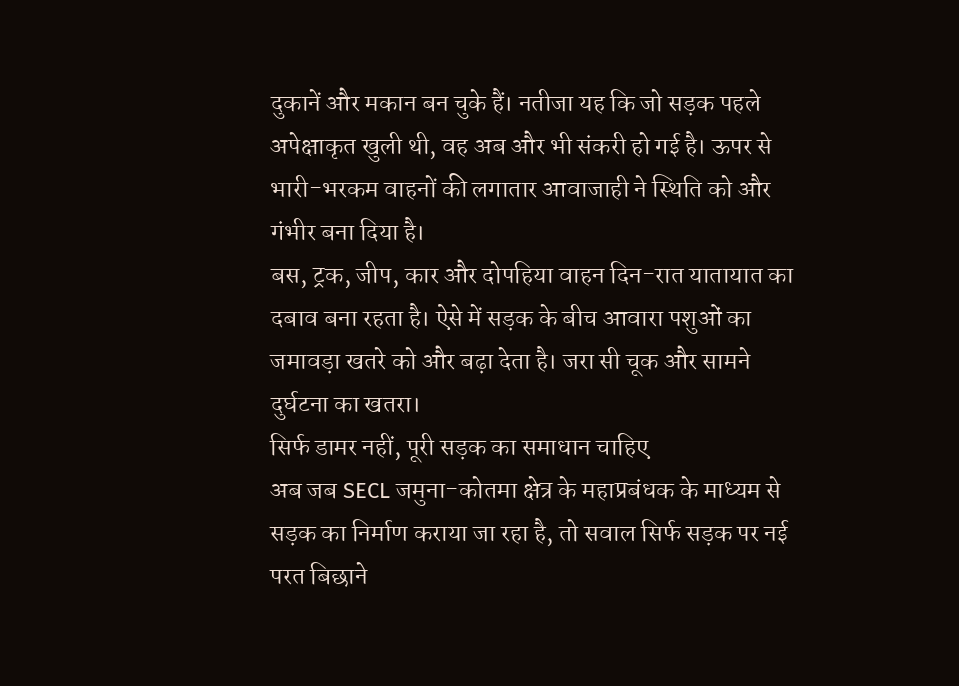दुकानें और मकान बन चुके हैं। नतीजा यह कि जो सड़क पहले अपेक्षाकृत खुली थी, वह अब और भी संकरी हो गई है। ऊपर से भारी-भरकम वाहनों की लगातार आवाजाही ने स्थिति को और गंभीर बना दिया है।
बस, ट्रक, जीप, कार और दोपहिया वाहन दिन-रात यातायात का दबाव बना रहता है। ऐसे में सड़क के बीच आवारा पशुओं का जमावड़ा खतरे को और बढ़ा देता है। जरा सी चूक और सामने दुर्घटना का खतरा।
सिर्फ डामर नहीं, पूरी सड़क का समाधान चाहिए
अब जब SECL जमुना-कोतमा क्षेत्र के महाप्रबंधक के माध्यम से सड़क का निर्माण कराया जा रहा है, तो सवाल सिर्फ सड़क पर नई परत बिछाने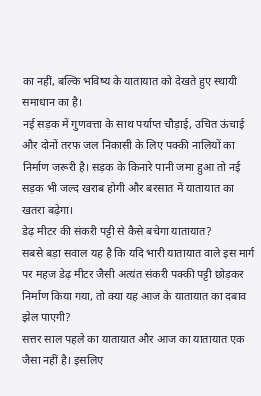का नहीं, बल्कि भविष्य के यातायात को देखते हुए स्थायी समाधान का है।
नई सड़क में गुणवत्ता के साथ पर्याप्त चौड़ाई, उचित ऊंचाई और दोनों तरफ जल निकासी के लिए पक्की नालियों का निर्माण जरूरी है। सड़क के किनारे पानी जमा हुआ तो नई सड़क भी जल्द खराब होगी और बरसात में यातायात का खतरा बढ़ेगा।
डेढ़ मीटर की संकरी पट्टी से कैसे बचेगा यातायात?
सबसे बड़ा सवाल यह है कि यदि भारी यातायात वाले इस मार्ग पर महज डेढ़ मीटर जैसी अत्यंत संकरी पक्की पट्टी छोड़कर निर्माण किया गया, तो क्या यह आज के यातायात का दबाव झेल पाएगी?
सत्तर साल पहले का यातायात और आज का यातायात एक जैसा नहीं है। इसलिए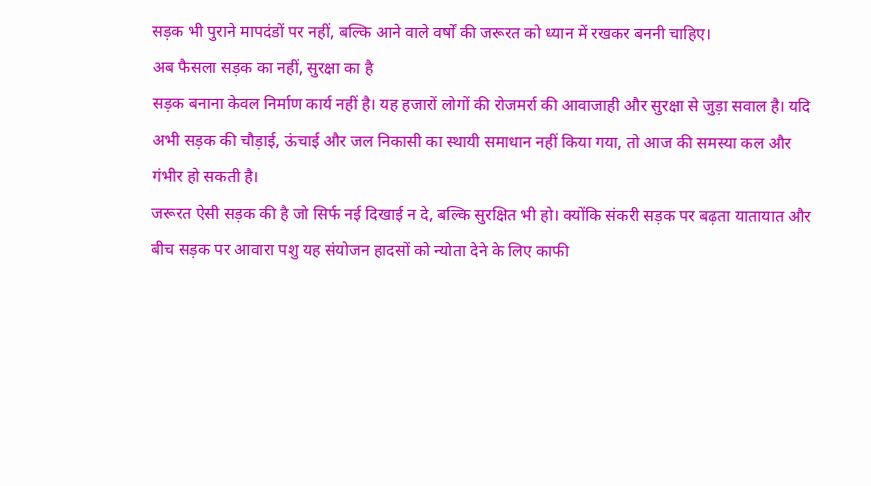सड़क भी पुराने मापदंडों पर नहीं, बल्कि आने वाले वर्षों की जरूरत को ध्यान में रखकर बननी चाहिए।
अब फैसला सड़क का नहीं, सुरक्षा का है
सड़क बनाना केवल निर्माण कार्य नहीं है। यह हजारों लोगों की रोजमर्रा की आवाजाही और सुरक्षा से जुड़ा सवाल है। यदि अभी सड़क की चौड़ाई, ऊंचाई और जल निकासी का स्थायी समाधान नहीं किया गया, तो आज की समस्या कल और गंभीर हो सकती है।
जरूरत ऐसी सड़क की है जो सिर्फ नई दिखाई न दे, बल्कि सुरक्षित भी हो। क्योंकि संकरी सड़क पर बढ़ता यातायात और बीच सड़क पर आवारा पशु यह संयोजन हादसों को न्योता देने के लिए काफी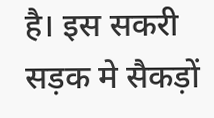है। इस सकरी सड़क मे सैकड़ों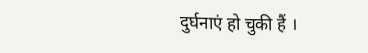दुर्घनाएं हो चुकी हैं ।